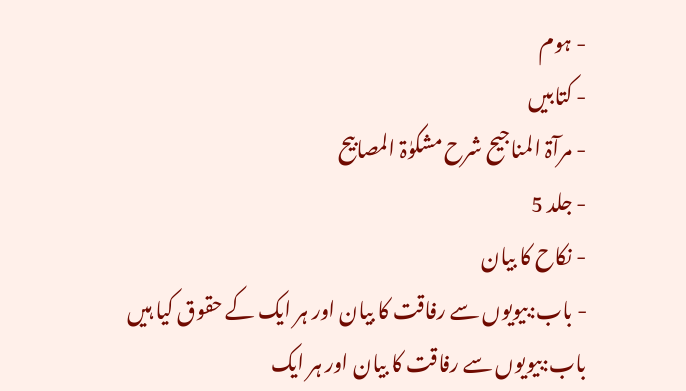- ہوم
- کتابیں
- مرآۃ المناجیح شرح مشکوٰۃ المصابیح
- جلد 5
- نکاح کا بیان
- باب:بیویوں سے رفاقت کا بیان اور ہر ایک کے حقوق کیا ہیں
باب:بیویوں سے رفاقت کا بیان اور ہر ایک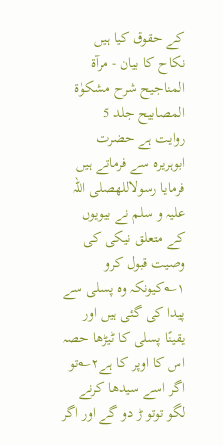کے حقوق کیا ہیں
نکاح کا بیان - مرآۃ المناجیح شرح مشکوٰۃ المصابیح جلد 5
روایت ہے حضرت ابوہریرہ سے فرماتے ہیں فرمایا رسولاللهصلی اللہ علیہ و سلم نے بیویوں کے متعلق نیکی کی وصیت قبول کرو ۱؎کیونکہ وہ پسلی سے پیدا کی گئی ہیں اور یقینًا پسلی کا ٹیڑھا حصہ اس کا اوپر کا ہے۲؎تو اگر اسے سیدھا کرنے لگو توتو ڑ دو گے اور اگر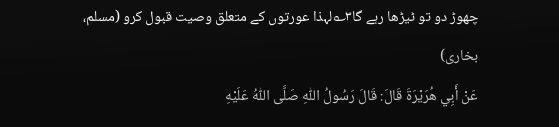چھوڑ دو تو ٹیڑھا رہے گا۳؎لہذا عورتوں کے متعلق وصیت قبول کرو (مسلم، بخاری)
عَنْ أَبِي هُرَيْرَةَ قَالَ: قَالَ رَسُولُ اللّٰهِ صَلَّى اللّٰهُ عَلَيْهِ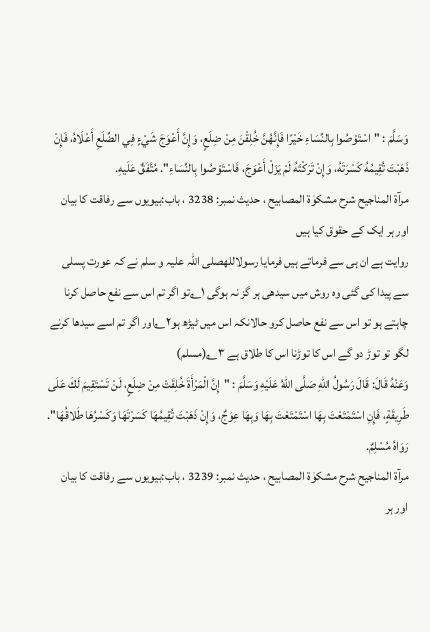وَسَلَّمَ : "اسْتَوْصُوا بِالنِّسَاءِ خَيْرًا فَإِنَّهُنَّ خُلِقْنَ مِنْ ضِلَعٍ، وَإِنَّ أَعْوَجَ شَيْءٍ فِي الضِّلَعِ أَعْلَاهُ، فَإِنْ ذَهَبْتَ تُقِيمُهُ كَسْرَتَهُ، وَإِنْ تَرَكْتَهُ لَمْ يَزَلْ أَعْوَجَ، فَاسْتَوْصُوا بِالنِّسَاءِ". مُتَّفَقٌ عَلَيهِ.
مرآۃ المناجیح شرح مشکوٰۃ المصابیح ، حدیث نمبر: 3238 ، باب:بیویوں سے رفاقت کا بیان اور ہر ایک کے حقوق کیا ہیں
روایت ہے ان ہی سے فرماتے ہیں فرمایا رسولاللهصلی اللہ علیہ و سلم نے کہ عورت پسلی سے پیدا کی گئی وہ روش میں سیدھی ہر گز نہ ہوگی ۱؎تو اگر تم اس سے نفع حاصل کرنا چاہتے ہو تو اس سے نفع حاصل کرو حالانکہ اس میں ٹیڑھ ہو۲؎اور اگر تم اسے سیدھا کرنے لگو تو توڑ دو گے اس کا توڑنا اس کا طلاق ہے ۳؎(مسلم)
وَعَنْهُ قَالَ: قَالَ رَسُولُ اللّٰهِ صَلَّى اللّٰهُ عَلَيْهِ وَسَلَّمَ : "إِنَّ الْمَرْأَةَ خُلِقَتْ مِنْ ضِلَعٍ، لَنْ تَسْتَقِيمَ لَكَ عَلَى طَرِيقَةٍ، فَإِنِ اسْتَمْتَعْتَ بِهَا اسْتَمْتَعْتَ بِهَا وَبِهَا عِوَجٌ، وَإِنْ ذَهَبْتَ تُقِيمُهَا كَسَرْتَهَا وَكَسْرُهَا طَلاقُهَا". رَوَاهُ مُسْلِمٌ.
مرآۃ المناجیح شرح مشکوٰۃ المصابیح ، حدیث نمبر: 3239 ، باب:بیویوں سے رفاقت کا بیان اور ہر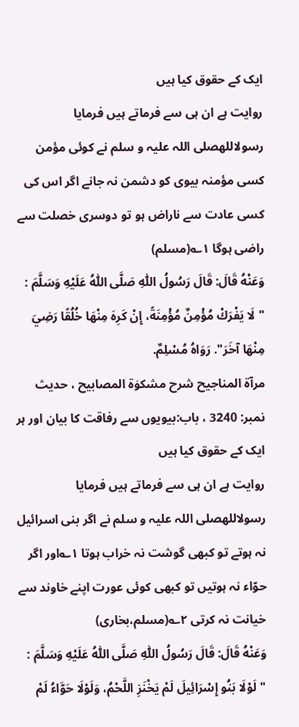ایک کے حقوق کیا ہیں
روایت ہے ان ہی سے فرماتے ہیں فرمایا رسولاللهصلی اللہ علیہ و سلم نے کوئی مؤمن کسی مؤمنہ بیوی کو دشمن نہ جانے اگر اس کی کسی عادت سے ناراض ہو تو دوسری خصلت سے راضی ہوگا ۱؎(مسلم)
وَعَنْهُ قَالَ: قَالَ رَسُولُ اللّٰهِ صَلَّى اللّٰهُ عَلَيْهِ وَسَلَّمَ : "لَا يَفْرَكْ مُؤْمِنٌ مُؤْمِنَةً، إِنْ كَرِهَ مِنْهَا خُلُقًا رَضِيَ مِنْهَا آخَرَ". رَوَاهُ مُسْلِمٌ.
مرآۃ المناجیح شرح مشکوٰۃ المصابیح ، حدیث نمبر: 3240 ، باب:بیویوں سے رفاقت کا بیان اور ہر ایک کے حقوق کیا ہیں
روایت ہے ان ہی سے فرماتے ہیں فرمایا رسولاللهصلی اللہ علیہ و سلم نے اگر بنی اسرائیل نہ ہوتے تو کبھی گوشت نہ خراب ہوتا ۱؎اور اگر حوّاء نہ ہوتیں تو کبھی کوئی عورت اپنے خاوند سے خیانت نہ کرتی ۲؎(مسلم،بخاری)
وَعَنْهُ قَالَ: قَالَ رَسُولُ اللّٰهِ صَلَّى اللّٰهُ عَلَيْهِ وَسَلَّمَ : "لَوْلَا بَنُو إِسْرَائِيلَ لَمْ يَخْنَزِ اللَّحْمُ، وَلَوْلَا حَوَّاءُ لَمْ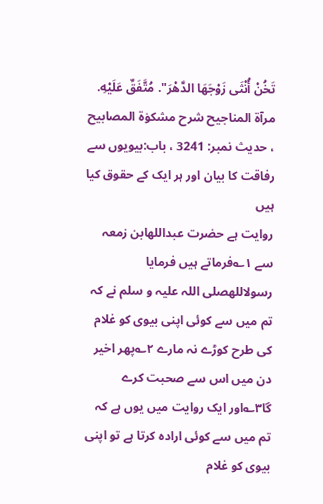تَخُنْ أُنْثَى زَوْجَهَا الدَّهْرَ". مُتَّفَقٌ عَلَيْهِ.
مرآۃ المناجیح شرح مشکوٰۃ المصابیح ، حدیث نمبر: 3241 ، باب:بیویوں سے رفاقت کا بیان اور ہر ایک کے حقوق کیا ہیں
روایت ہے حضرت عبداللهابن زمعہ سے ۱؎فرماتے ہیں فرمایا رسولاللهصلی اللہ علیہ و سلم نے کہ تم میں سے کوئی اپنی بیوی کو غلام کی طرح کوڑے نہ مارے ۲؎پھر اخیر دن میں اس سے صحبت کرے گا۳؎اور ایک روایت میں یوں ہے کہ تم میں سے کوئی ارادہ کرتا ہے تو اپنی بیوی کو غلام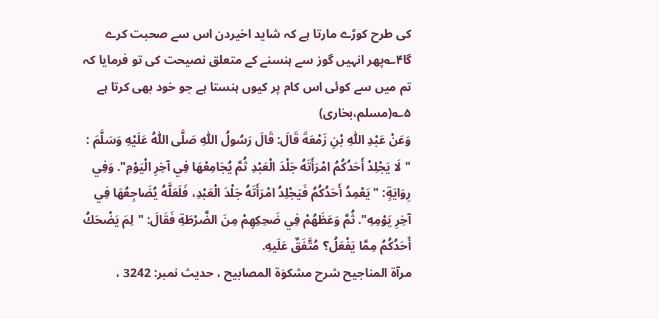کی طرح کوڑے مارتا ہے کہ شاید اخیردن اس سے صحبت کرے گا۴؎پھر انہیں گوز سے ہنسنے کے متعلق نصیحت کی تو فرمایا کہ تم میں سے کوئی اس کام پر کیوں ہنستا ہے جو خود بھی کرتا ہے ۵؎(مسلم،بخاری)
وَعَنْ عَبْدِ اللّٰهِ بْنِ زَمْعَةَ قَالَ: قَالَ رَسُولُ اللّٰهِ صَلَّى اللّٰهُ عَلَيْهِ وَسَلَّمَ : "لَا يَجْلِدْ أَحَدُكُمُ امْرَأَتَهُ جَلْدَ الْعَبْدِ ثُمَّ يُجَامِعْهَا فِي آخِرِ الْيَوْمِ". وَفِي رِوَايَةٍ: "يَعْمِدُ أَحَدُكُمُ فَيَجْلِدُ امْرَأَتَهُ جَلْدَ الْعَبْدِ، فَلَعَلَّهُ يُضَاجِعُهَا فِي آخِرِ يَوْمِهِ". ثُمَّ وَعَظَهُمْ فِي ضَحِكِهِمْ مِنَ الضَّرْطَةِ فَقَالَ: "لِمَ يَضْحَكُ أَحَدُكُمُ مِمَّا يَفْعَلُ؟ مُتَّفَقٌ عَلَيهِ.
مرآۃ المناجیح شرح مشکوٰۃ المصابیح ، حدیث نمبر: 3242 ،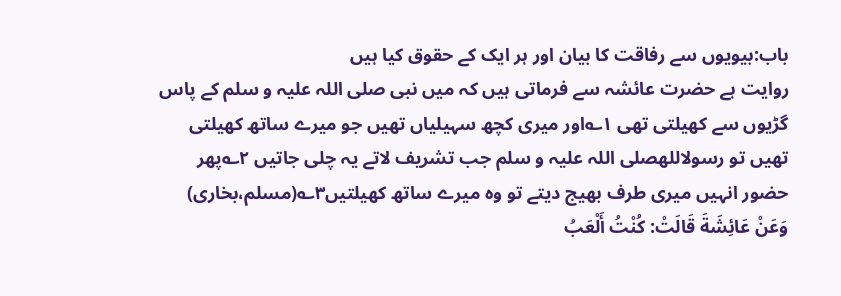باب:بیویوں سے رفاقت کا بیان اور ہر ایک کے حقوق کیا ہیں
روایت ہے حضرت عائشہ سے فرماتی ہیں کہ میں نبی صلی اللہ علیہ و سلم کے پاس گڑیوں سے کھیلتی تھی ۱؎اور میری کچھ سہیلیاں تھیں جو میرے ساتھ کھیلتی تھیں تو رسولاللهصلی اللہ علیہ و سلم جب تشریف لاتے یہ چلی جاتیں ۲؎پھر حضور انہیں میری طرف بھیج دیتے تو وہ میرے ساتھ کھیلتیں۳؎(مسلم،بخاری)
وَعَنْ عَائِشَةَ قَالَتْ: كُنْتُ أَلْعَبُ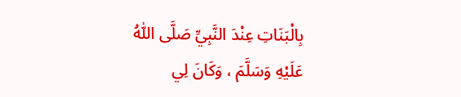بِالْبَنَاتِ عِنْدَ النَّبِيِّ صَلَّى اللّٰهُ عَلَيْهِ وَسَلَّمَ ، وَكَانَ لِي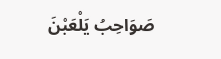صَوَاحِبُ يَلْعَبْنَ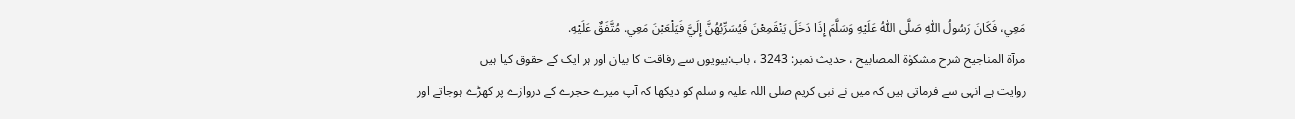مَعِي، فَكَانَ رَسُولُ اللّٰهِ صَلَّى اللّٰهُ عَلَيْهِ وَسَلَّمَ إِذَا دَخَلَ يَنْقَمِعْنَ فَيُسَرِّبُهُنَّ إِلَيَّ فَيَلْعَبْنَ مَعِي. مُتَّفَقٌ عَلَيْهِ.
مرآۃ المناجیح شرح مشکوٰۃ المصابیح ، حدیث نمبر: 3243 ، باب:بیویوں سے رفاقت کا بیان اور ہر ایک کے حقوق کیا ہیں
روایت ہے انہی سے فرماتی ہیں کہ میں نے نبی کریم صلی اللہ علیہ و سلم کو دیکھا کہ آپ میرے حجرے کے دروازے پر کھڑے ہوجاتے اور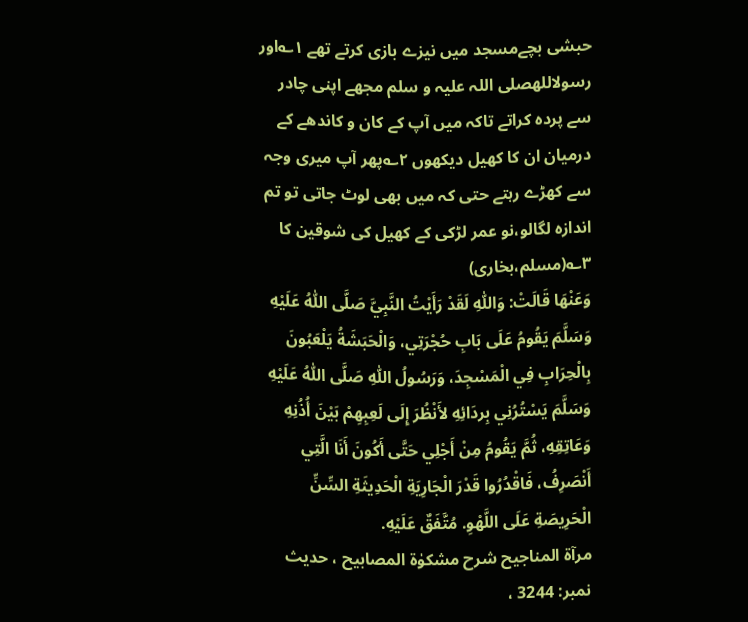حبشی بچےمسجد میں نیزے بازی کرتے تھے ۱؎اور رسولاللهصلی اللہ علیہ و سلم مجھے اپنی چادر سے پردہ کراتے تاکہ میں آپ کے کان و کاندھے کے درمیان ان کا کھیل دیکھوں ۲؎پھر آپ میری وجہ سے کھڑے رہتے حتی کہ میں بھی لوٹ جاتی تو تم اندازہ لگالو،نو عمر لڑکی کے کھیل کی شوقین کا ۳؎(مسلم،بخاری)
وَعَنْهَا قَالَتْ: وَاللّٰهِ لَقَدْ رَأَيْتُ النَّبِيَّ صَلَّى اللّٰهُ عَلَيْهِ وَسَلَّمَ يَقُومُ عَلَى بَابِ حُجْرَتِي، وَالْحَبَشَةُ يَلْعَبُونَ بِالْحِرَابِ فِي الْمَسْجِدَ، وَرَسُولُ اللّٰهِ صَلَّى اللّٰهُ عَلَيْهِ وَسَلَّمَ يَسْتُرُنِي بِردَائِهِ لأَنْظُرَ إِلَى لَعِبِهِمْ بَيْنَ أُذُنِهِ وَعَاتِقِهِ، ثُمَّ يَقُومُ مِنْ أَجْلِي حَتَّى أَكُونَ أَنَا الَّتِي أَنْصَرِفُ، فَاقْدُرُوا قَدْرَ الْجَارِيَةِ الْحَدِيثَةِ السِّنِّ الْحَرِيصَةِ عَلَى اللَّهْوِ. مُتَّفَقٌ عَلَيْهِ.
مرآۃ المناجیح شرح مشکوٰۃ المصابیح ، حدیث نمبر: 3244 ،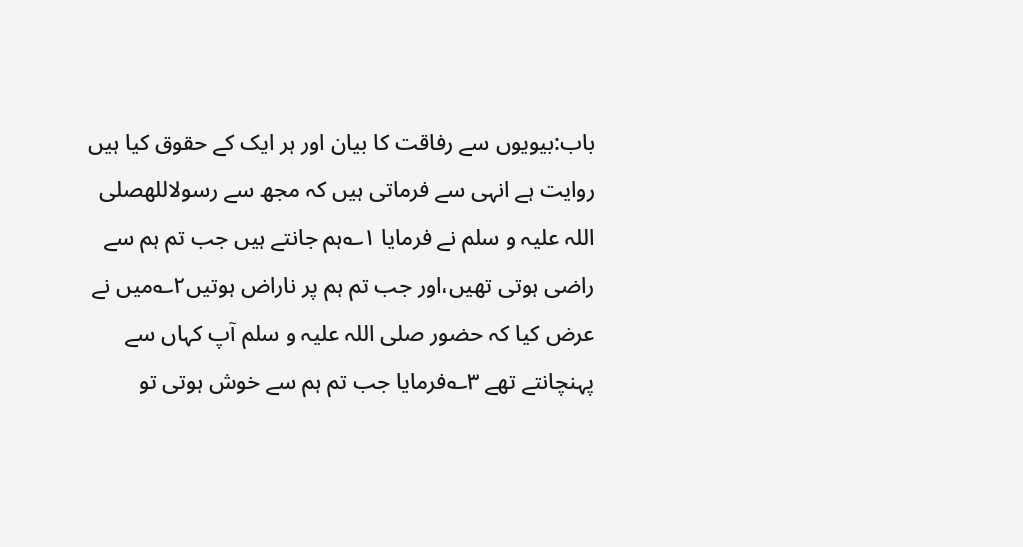باب:بیویوں سے رفاقت کا بیان اور ہر ایک کے حقوق کیا ہیں
روایت ہے انہی سے فرماتی ہیں کہ مجھ سے رسولاللهصلی اللہ علیہ و سلم نے فرمایا ۱؎ہم جانتے ہیں جب تم ہم سے راضی ہوتی تھیں،اور جب تم ہم پر ناراض ہوتیں۲؎میں نے عرض کیا کہ حضور صلی اللہ علیہ و سلم آپ کہاں سے پہنچانتے تھے ۳؎فرمایا جب تم ہم سے خوش ہوتی تو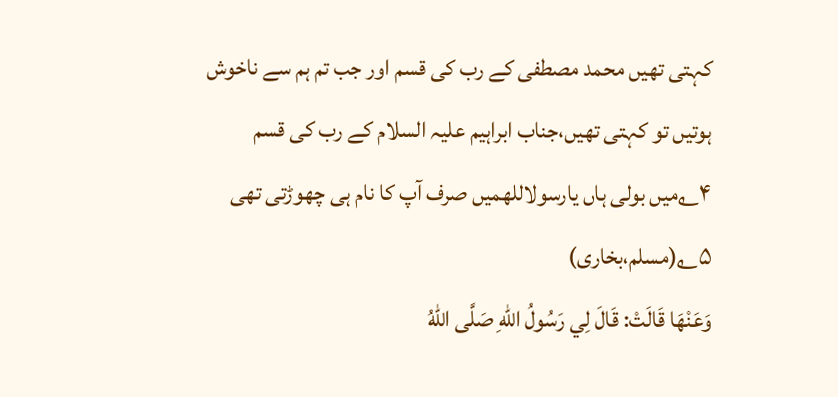کہتی تھیں محمد مصطفی کے رب کی قسم اور جب تم ہم سے ناخوش ہوتیں تو کہتی تھیں،جناب ابراہیم علیہ السلام کے رب کی قسم ۴؎میں بولی ہاں یارسولاللهمیں صرف آپ کا نام ہی چھوڑتی تھی ۵؎(مسلم،بخاری)
وَعَنْهَا قَالَتْ: قَالَ لِي رَسُولُ اللّٰهِ صَلَّى اللّٰهُ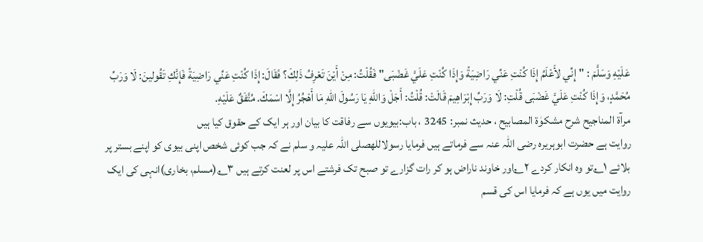عَلَيْهِ وَسَلَّمَ : "إِنِّي لأَعْلَمُ إِذَا كُنْتِ عَنِّي رَاضِيَةً وَإِذَا كُنْتِ عَلَيَّ غَضْبَى" فَقُلْتُ: مِنْ أَيْنَ تَعْرِفُ ذَلِكَ؟ فَقَالَ: إِذَا كُنْتِ عَنِّي رَاضِيَةً فَإِنَّكِ تَقُولينَ: لَا وَرَبِّ مُحَمَّدٍ، وَإِذَا كُنْتِ عَلَيَّ غَضْبَى قُلْتِ: لَا وَرَبِّ إِبْرَاهِيمَ قَالَتْ: قُلْتُ: أَجَلْ وَاللّٰهِ يَا رَسُولَ اللّٰهِ مَا أَهْجُرُ إِلَّا اسْمَكَ. مُتَّفَقٌ عَلَيْهِ.
مرآۃ المناجیح شرح مشکوٰۃ المصابیح ، حدیث نمبر: 3245 ، باب:بیویوں سے رفاقت کا بیان اور ہر ایک کے حقوق کیا ہیں
روایت ہے حضرت ابوہریرہ رضی اللہ عنہ سے فرماتے ہیں فرمایا رسولاللهصلی اللہ علیہ و سلم نے کہ جب کوئی شخص اپنی بیوی کو اپنے بستر پر بلائے ۱؎تو وہ انکار کردے ۲؎اور خاوند ناراض ہو کر رات گزارے تو صبح تک فرشتے اس پر لعنت کرتے ہیں ۳؎(مسلم، بخاری)انہی کی ایک روایت میں یوں ہے کہ فرمایا اس کی قسم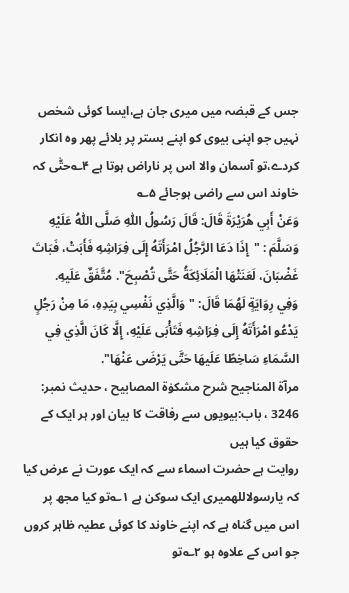جس کے قبضہ میں میری جان ہے،ایسا کوئی شخص نہیں جو اپنی بیوی کو اپنے بستر پر بلائے پھر وہ انکار کردے،تو آسمان والا اس پر ناراض ہوتا ہے ۴؎حتّٰی کہ خاوند اس سے راضی ہوجائے ۵؎
وَعَنْ أَبِي هُرَيْرَةَ قَالَ: قَالَ رَسُولُ اللّٰهِ صَلَّى اللّٰهُ عَلَيْهِ وَسَلَّمَ : "إِذَا دَعَا الرَّجُلُ امْرَأَتَهُ إِلَى فِرَاشِهِ فَأَبَتْ، فَبَاتَ غَضْبَانَ، لَعَنَتْهَا الْمَلَائِكَةُ حَتَّى تُصْبِحَ". مُتَّفَقٌ عَلَيهِ.
وَفِي رِوَايَةٍ لَهُمَا قَالَ: "وَالَّذِي نَفْسِي بِيَدِهِ، مَا مِنْ رَجُلٍ يَدْعُو امْرَأَتَهُ إِلَى فِرَاشِهِ فَتَأْبَى عَلَيْهِ، إِلَّا كَانَ الَّذِي فِي السَّمَاءِ سَاخِطًا عَلَيهَا حَتَّى يَرْضَى عَنْهَا".
مرآۃ المناجیح شرح مشکوٰۃ المصابیح ، حدیث نمبر: 3246 ، باب:بیویوں سے رفاقت کا بیان اور ہر ایک کے حقوق کیا ہیں
روایت ہے حضرت اسماء سے کہ ایک عورت نے عرض کیا کہ یارسولاللهمیری ایک سوکن ہے ۱؎تو کیا مجھ پر اس میں گناہ ہے کہ اپنے خاوند کا کوئی عطیہ ظاہر کروں جو اس کے علاوہ ہو ۲؎تو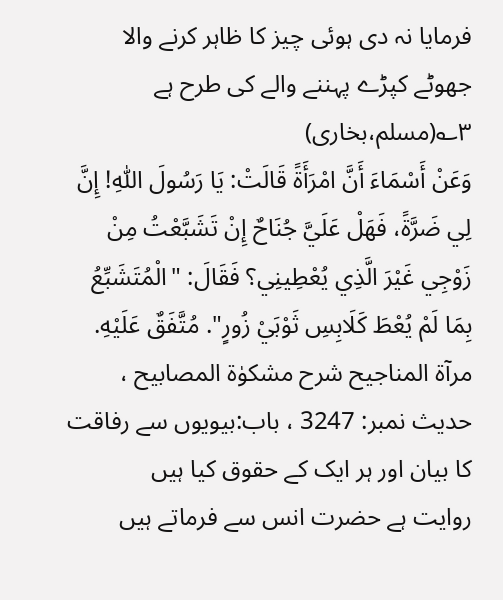فرمایا نہ دی ہوئی چیز کا ظاہر کرنے والا جھوٹے کپڑے پہننے والے کی طرح ہے ۳؎(مسلم،بخاری)
وَعَنْ أَسْمَاءَ أَنَّ امْرَأَةً قَالَتْ: يَا رَسُولَ اللّٰهِ! إِنَّ لِي ضَرَّةً، فَهَلْ عَلَيَّ جُنَاحٌ إِنْ تَشَبَّعْتُ مِنْ زَوْجِي غَيْرَ الَّذِي يُعْطِينِي؟ فَقَالَ: "الْمُتَشَبِّعُ بِمَا لَمْ يُعْطَ كَلَابِسِ ثَوْبَيْ زُورٍ". مُتَّفَقٌ عَلَيْهِ.
مرآۃ المناجیح شرح مشکوٰۃ المصابیح ، حدیث نمبر: 3247 ، باب:بیویوں سے رفاقت کا بیان اور ہر ایک کے حقوق کیا ہیں
روایت ہے حضرت انس سے فرماتے ہیں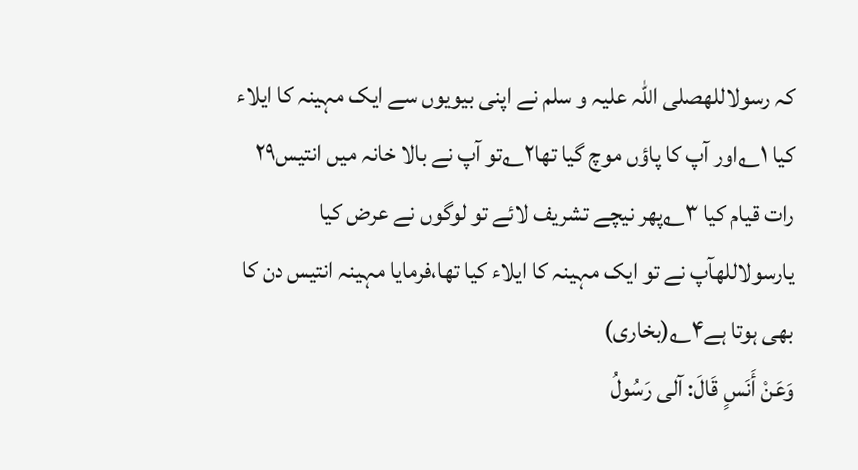کہ رسولاللهصلی اللہ علیہ و سلم نے اپنی بیویوں سے ایک مہینہ کا ایلاء کیا ۱؎اور آپ کا پاؤں موچ گیا تھا۲؎تو آپ نے بالا خانہ میں انتیس۲۹ رات قیام کیا ۳؎پھر نیچے تشریف لائے تو لوگوں نے عرض کیا یارسولاللهآپ نے تو ایک مہینہ کا ایلاء کیا تھا،فرمایا مہینہ انتیس دن کا بھی ہوتا ہے۴؎(بخاری)
وَعَنْ أَنَسٍ قَالَ: آلى رَسُولُ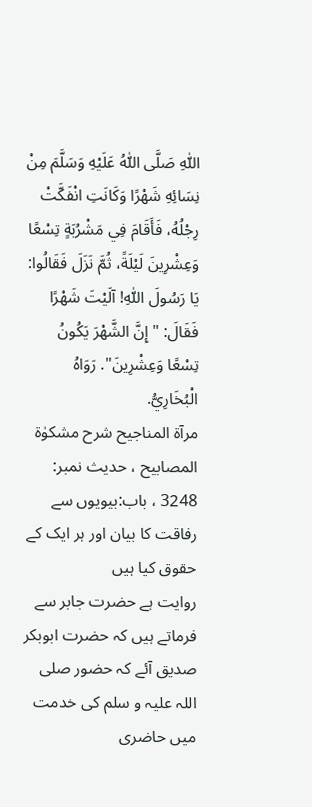اللّٰهِ صَلَّى اللّٰهُ عَلَيْهِ وَسَلَّمَ مِنْ نِسَائِهِ شَهْرًا وَكَانَتِ انْفَكَّتْ رِجْلُهُ، فَأَقَامَ فِي مَشْرُبَةٍ تِسْعًا وَعِشْرِينَ لَيْلَةً، ثُمَّ نَزَلَ فَقَالُوا: يَا رَسُولَ اللّٰهِ! آلَيْتَ شَهْرًا فَقَالَ: "إِنَّ الشَّهْرَ يَكُونُ تِسْعًا وَعِشْرِينَ". رَوَاهُ الْبُخَارِيُّ.
مرآۃ المناجیح شرح مشکوٰۃ المصابیح ، حدیث نمبر: 3248 ، باب:بیویوں سے رفاقت کا بیان اور ہر ایک کے حقوق کیا ہیں
روایت ہے حضرت جابر سے فرماتے ہیں کہ حضرت ابوبکر صدیق آئے کہ حضور صلی اللہ علیہ و سلم کی خدمت میں حاضری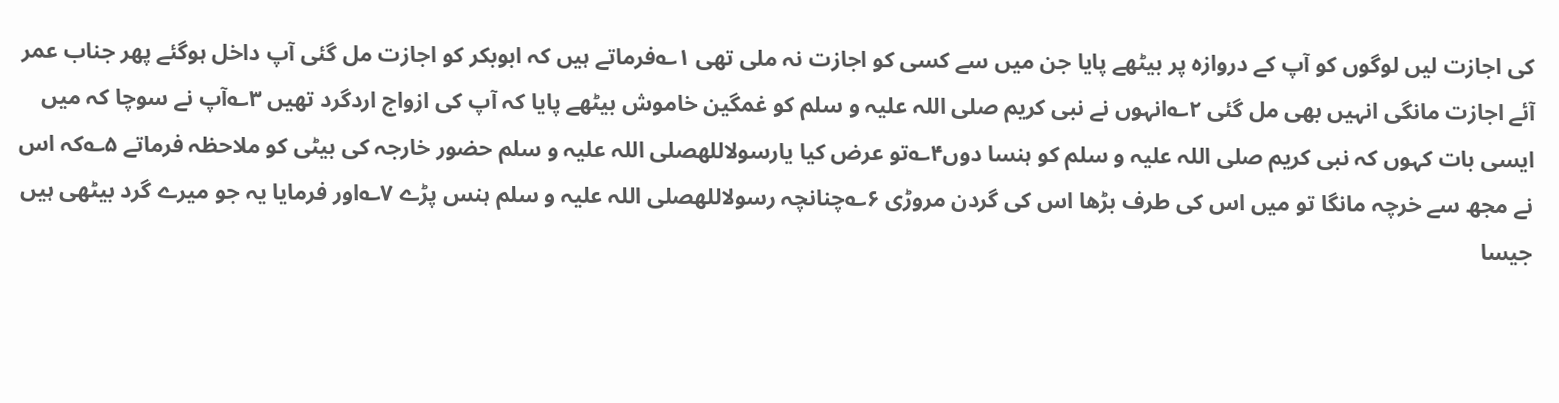کی اجازت لیں لوگوں کو آپ کے دروازہ پر بیٹھے پایا جن میں سے کسی کو اجازت نہ ملی تھی ۱؎فرماتے ہیں کہ ابوبکر کو اجازت مل گئی آپ داخل ہوگئے پھر جناب عمر آئے اجازت مانگی انہیں بھی مل گئی ۲؎انہوں نے نبی کریم صلی اللہ علیہ و سلم کو غمگین خاموش بیٹھے پایا کہ آپ کی ازواج اردگرد تھیں ۳؎آپ نے سوچا کہ میں ایسی بات کہوں کہ نبی کریم صلی اللہ علیہ و سلم کو ہنسا دوں۴؎تو عرض کیا یارسولاللهصلی اللہ علیہ و سلم حضور خارجہ کی بیٹی کو ملاحظہ فرماتے ۵؎کہ اس نے مجھ سے خرچہ مانگا تو میں اس کی طرف بڑھا اس کی گردن مروڑی ۶؎چنانچہ رسولاللهصلی اللہ علیہ و سلم ہنس پڑے ۷؎اور فرمایا یہ جو میرے گرد بیٹھی ہیں جیسا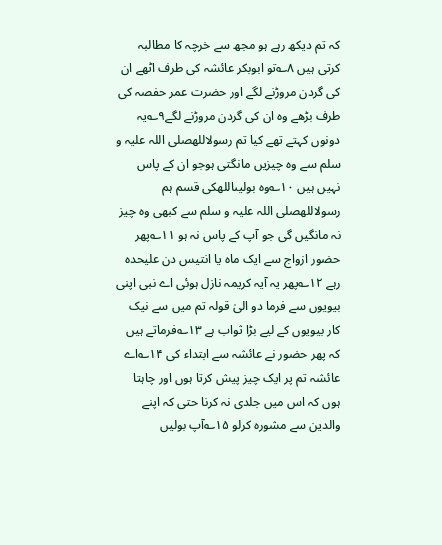کہ تم دیکھ رہے ہو مجھ سے خرچہ کا مطالبہ کرتی ہیں ۸؎تو ابوبکر عائشہ کی طرف اٹھے ان کی گردن مروڑنے لگے اور حضرت عمر حفصہ کی طرف بڑھے وہ ان کی گردن مروڑنے لگے۹؎یہ دونوں کہتے تھے کیا تم رسولاللهصلی اللہ علیہ و سلم سے وہ چیزیں مانگتی ہوجو ان کے پاس نہیں ہیں ۱۰؎وہ بولیںاللهکی قسم ہم رسولاللهصلی اللہ علیہ و سلم سے کبھی وہ چیز نہ مانگیں گی جو آپ کے پاس نہ ہو ۱۱؎پھر حضور ازواج سے ایک ماہ یا انتیس دن علیحدہ رہے ۱۲؎پھر یہ آیہ کریمہ نازل ہوئی اے نبی اپنی بیویوں سے فرما دو الیٰ قولہ تم میں سے نیک کار بیویوں کے لیے بڑا ثواب ہے ۱۳؎فرماتے ہیں کہ پھر حضور نے عائشہ سے ابتداء کی ۱۴؎اے عائشہ تم پر ایک چیز پیش کرتا ہوں اور چاہتا ہوں کہ اس میں جلدی نہ کرنا حتی کہ اپنے والدین سے مشورہ کرلو ۱۵؎آپ بولیں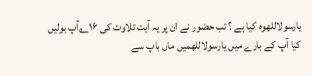یارسولاللهوہ کیا ہے ؟ تب حضور نے ان پر یہ آیت تلاوت کی ۱۶؎آپ بولیں کیا آپ کے بارے میں یارسولاللهمیں ماں باپ سے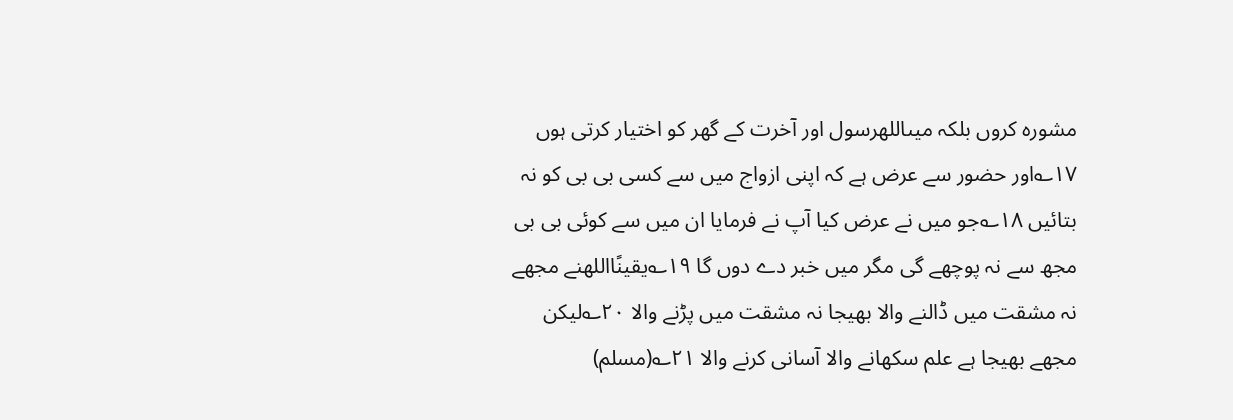مشورہ کروں بلکہ میںاللهرسول اور آخرت کے گھر کو اختیار کرتی ہوں ۱۷؎اور حضور سے عرض ہے کہ اپنی ازواج میں سے کسی بی بی کو نہ بتائیں ۱۸؎جو میں نے عرض کیا آپ نے فرمایا ان میں سے کوئی بی بی مجھ سے نہ پوچھے گی مگر میں خبر دے دوں گا ۱۹؎یقینًااللهنے مجھے نہ مشقت میں ڈالنے والا بھیجا نہ مشقت میں پڑنے والا ۲۰؎لیکن مجھے بھیجا ہے علم سکھانے والا آسانی کرنے والا ۲۱؎(مسلم)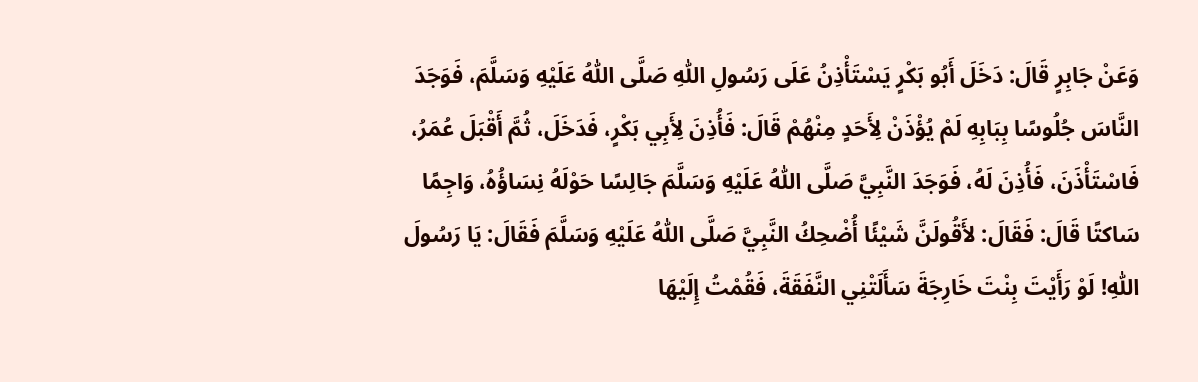وَعَنْ جَابِرٍ قَالَ: دَخَلَ أَبُو بَكْرٍ يَسْتَأْذِنُ عَلَى رَسُولِ اللّٰهِ صَلَّى اللّٰهُ عَلَيْهِ وَسَلَّمَ، فَوَجَدَ النَّاسَ جُلُوسًا بِبَابِهِ لَمْ يُؤْذَنْ لِأَحَدٍ مِنْهُمْ قَالَ: فَأُذِنَ لِأَبِي بَكْرٍ، فَدَخَلَ، ثُمَّ أَقْبَلَ عُمَرُ، فَاسْتَأْذَنَ، فَأُذِنَ لَهُ، فَوَجَدَ النَّبِيَّ صَلَّى اللّٰهُ عَلَيْهِ وَسَلَّمَ جَالِسًا حَوْلَهُ نِسَاؤُهُ، وَاجِمًا سَاكتًا قَالَ: فَقَالَ: لأَقُولَنَّ شَيْئًا أُضْحِكُ النَّبِيَّ صَلَّى اللّٰهُ عَلَيْهِ وَسَلَّمَ فَقَالَ: يَا رَسُولَ اللّٰهِ! لَوْ رَأَيْتَ بِنْتَ خَارِجَةَ سَأَلَتْنِي النَّفَقَةَ، فَقُمْتُ إِلَيْهَا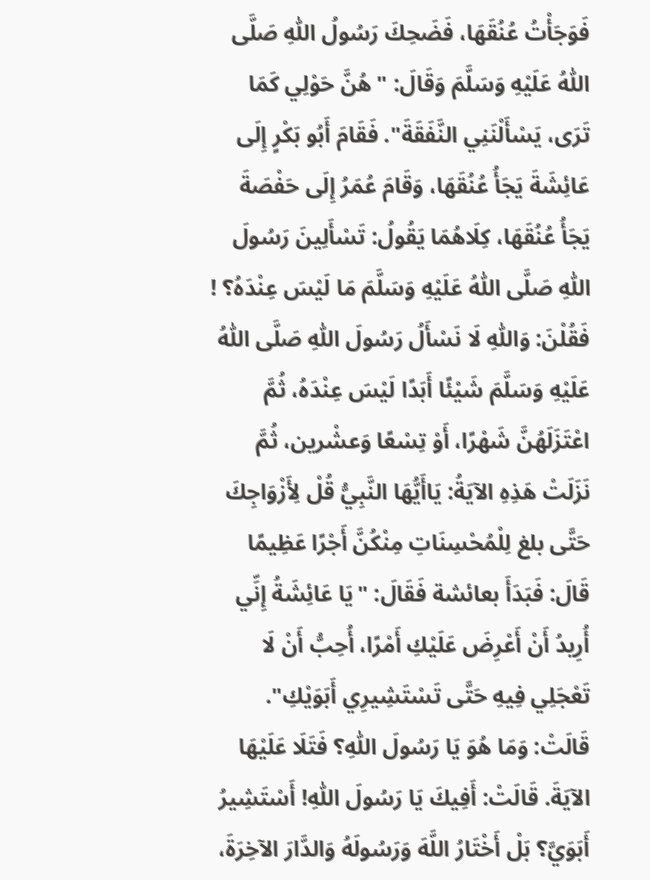فَوَجَأْتُ عُنُقَهَا، فَضَحِكَ رَسُولُ اللّٰهِ صَلَّى اللّٰهُ عَلَيْهِ وَسَلَّمَ وَقَالَ: "هُنَّ حَوْلِي كَمَا تَرَى، يَسْأَلْنَنِي النَّفَقَةَ". فَقَامَ أَبُو بَكْرٍ إِلَى عَائِشَةَ يَجَأُ عُنُقَهَا، وَقَامَ عُمَرُ إِلَى حَفْصَةَ يَجَأُ عُنُقَهَا، كِلَاهُمَا يَقُولُ: تَسْأَلِينَ رَسُولَ اللّٰهِ صَلَّى اللّٰهُ عَلَيْهِ وَسَلَّمَ مَا لَيْسَ عِنْدَهُ؟ ! فَقُلْنَ: وَاللّٰهِ لَا نَسْأَلُ رَسُولَ اللّٰهِ صَلَّى اللّٰهُ عَلَيْهِ وَسَلَّمَ شَيْئًا أَبَدًا لَيْسَ عِنْدَهُ، ثُمَّ اعْتَزَلَهُنَّ شَهْرًا، أَوْ تِسْعًا وَعشْرين، ثُمَّ نَزَلَتْ هَذِهِ الآيَةُ: يَاأَيُّهَا النَّبِيُّ قُلْ لِأَزْوَاجِكَ حَتَّى بلغ لِلْمُحْسِنَاتِ مِنْكُنَّ أَجْرًا عَظِيمًا قَالَ: فَبَدَأَ بعائشة فَقَالَ: "يَا عَائِشَةُ إِنِّي أُرِيدُ أَنْ أَعْرِضَ عَلَيْكِ أَمْرًا، أُحِبُّ أَنْ لَا تَعْجَلِي فِيهِ حَتَّى تَسْتَشِيرِي أَبَوَيْكِ". قَالَتْ: وَمَا هُوَ يَا رَسُولَ اللّٰهِ؟ فَتَلَا عَلَيْهَا الآيَةَ. قَالَتْ: أَفِيكَ يَا رَسُولَ اللّٰهِ! أَسْتَشِيرُ أَبَوَيَّ؟ بَلْ أَخْتَارُ اللَّهَ وَرَسُولَهُ وَالدَّارَ الآخِرَةَ،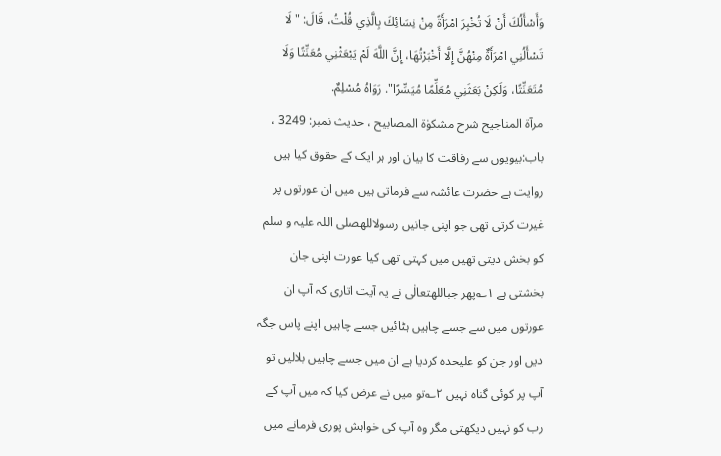وَأَسْأَلُكَ أَنْ لَا تُخْبِرَ امْرَأَةً مِنْ نِسَائِكَ بِالَّذِي قُلْتُ، قَالَ: "لَا تَسْأَلُنِي امْرَأَةٌ مِنْهُنَّ إِلَّا أَخْبَرْتُهَا، إِنَّ اللَّهَ لَمْ يَبْعَثْنِي مُعَنِّتًا وَلَا مُتَعَنِّتًا، وَلَكِنْ بَعَثَنِي مُعَلِّمًا مُيَسِّرًا". رَوَاهُ مُسْلِمٌ.
مرآۃ المناجیح شرح مشکوٰۃ المصابیح ، حدیث نمبر: 3249 ، باب:بیویوں سے رفاقت کا بیان اور ہر ایک کے حقوق کیا ہیں
روایت ہے حضرت عائشہ سے فرماتی ہیں میں ان عورتوں پر غیرت کرتی تھی جو اپنی جانیں رسولاللهصلی اللہ علیہ و سلم کو بخش دیتی تھیں میں کہتی تھی کیا عورت اپنی جان بخشتی ہے ۱؎پھر جباللهتعالٰی نے یہ آیت اتاری کہ آپ ان عورتوں میں سے جسے چاہیں ہٹائیں جسے چاہیں اپنے پاس جگہ دیں اور جن کو علیحدہ کردیا ہے ان میں جسے چاہیں بلالیں تو آپ پر کوئی گناہ نہیں ۲؎تو میں نے عرض کیا کہ میں آپ کے رب کو نہیں دیکھتی مگر وہ آپ کی خواہش پوری فرمانے میں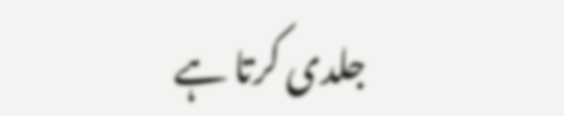جلدی کرتا ہے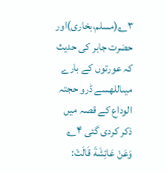۳؎(مسلم،بخاری)اور حضرت جابر کی حدیث کہ عورتوں کے بارے میںاللهسے ڈرو حجتہ الوداع کے قصہ میں ذکر کردی گئی ۴؎
وَعَنْ عَائِشَةَ قَالَتْ: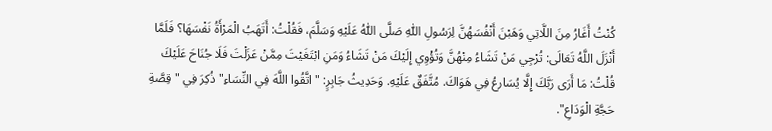كُنْتُ أَغَارُ مِنَ اللَّاتِي وَهَبْنَ أَنْفُسَهُنَّ لِرَسُولِ اللّٰهِ صَلَّى اللّٰهُ عَلَيْهِ وَسَلَّمَ، فَقُلْتُ: أَتَهَبُ الْمَرْأَةُ نَفْسَهَا؟ فَلَمَّا أَنْزَلَ اللَّهُ تَعَالَى: تُرْجِي مَنْ تَشَاءُ مِنْهُنَّ وَتُؤْوِي إِلَيْكَ مَنْ تَشَاءُ وَمَنِ ابْتَغَيْتَ مِمَّنْ عَزَلْتَ فَلَا جُنَاحَ عَلَيْكَ قُلْتُ: مَا أَرَى رَبَّكَ إِلَّا يُسَارعُ فِي هَوَاكَ. مُتَّفَقٌ عَلَيْهِ. وَحَدِيثُ جَابِرٍ: "اتَّقُوا اللَّهَ فِي النِّسَاءِ" ذُكِرَ فِي "قِصَّةِ حَجَّةِ الْوَدَاعِ".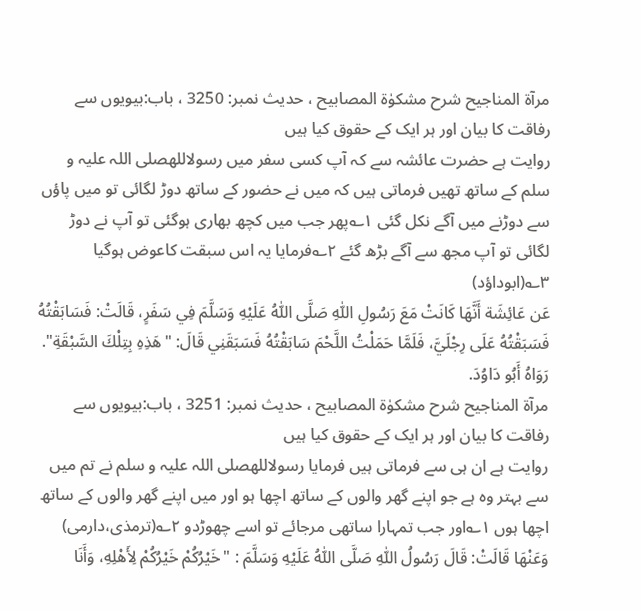مرآۃ المناجیح شرح مشکوٰۃ المصابیح ، حدیث نمبر: 3250 ، باب:بیویوں سے رفاقت کا بیان اور ہر ایک کے حقوق کیا ہیں
روایت ہے حضرت عائشہ سے کہ آپ کسی سفر میں رسولاللهصلی اللہ علیہ و سلم کے ساتھ تھیں فرماتی ہیں کہ میں نے حضور کے ساتھ دوڑ لگائی تو میں پاؤں سے دوڑنے میں آگے نکل گئی ۱؎پھر جب میں کچھ بھاری ہوگئی تو آپ نے دوڑ لگائی تو آپ مجھ سے آگے بڑھ گئے ۲؎فرمایا یہ اس سبقت کاعوض ہوگیا ۳؎(ابوداؤد)
عَن عَائِشَة أَنَّهَا كَانَتْ مَعَ رَسُولِ اللّٰهِ صَلَّى اللّٰهُ عَلَيْهِ وَسَلَّمَ فِي سَفَرٍ، قَالَتْ: فَسَابَقْتُهُ فَسَبَقْتُهُ عَلَى رِجْلَيَّ، فَلَمَّا حَمَلْتُ اللَّحْمَ سَابَقْتُهُ فَسَبَقَنِي قَالَ: "هَذِهِ بِتِلْكَ السَّبْقَةِ". رَوَاهُ أَبُو دَاوُدَ.
مرآۃ المناجیح شرح مشکوٰۃ المصابیح ، حدیث نمبر: 3251 ، باب:بیویوں سے رفاقت کا بیان اور ہر ایک کے حقوق کیا ہیں
روایت ہے ان ہی سے فرماتی ہیں فرمایا رسولاللهصلی اللہ علیہ و سلم نے تم میں سے بہتر وہ ہے جو اپنے گھر والوں کے ساتھ اچھا ہو اور میں اپنے گھر والوں کے ساتھ اچھا ہوں ۱؎اور جب تمہارا ساتھی مرجائے تو اسے چھوڑدو ۲؎(ترمذی،دارمی)
وَعَنْهَا قَالَتْ: قَالَ رَسُولُ اللّٰهِ صَلَّى اللّٰهُ عَلَيْهِ وَسَلَّمَ : "خَيْرُكُمْ خَيْرُكُمْ لِأَهْلِهِ، وَأَنَا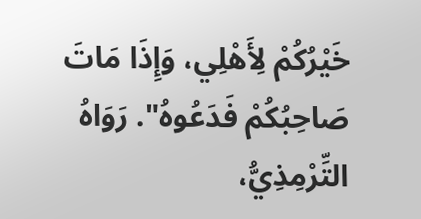خَيْرُكُمْ لِأَهْلِي، وَإِذَا مَاتَ صَاحِبُكُمْ فَدَعُوهُ". رَوَاهُ التِّرْمِذِيُّ،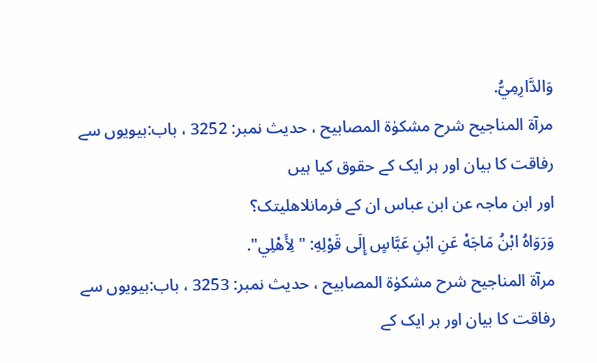وَالدَّارِمِيُّ.
مرآۃ المناجیح شرح مشکوٰۃ المصابیح ، حدیث نمبر: 3252 ، باب:بیویوں سے رفاقت کا بیان اور ہر ایک کے حقوق کیا ہیں
اور ابن ماجہ عن ابن عباس ان کے فرمانلاھلیتک؟
وَرَوَاهُ ابْنُ مَاجَهْ عَنِ ابْنِ عَبَّاسٍ إِلَى قَوْلِهِ: "لِأَهْلِي".
مرآۃ المناجیح شرح مشکوٰۃ المصابیح ، حدیث نمبر: 3253 ، باب:بیویوں سے رفاقت کا بیان اور ہر ایک کے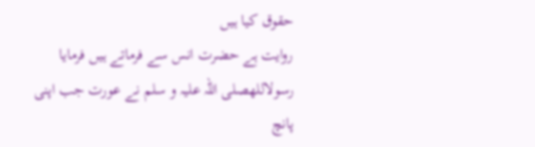حقوق کیا ہیں
روایت ہے حضرت انس سے فرماتے ہیں فرمایا رسولاللهصلی اللہ علیہ و سلم نے عورت جب اپنی پانچ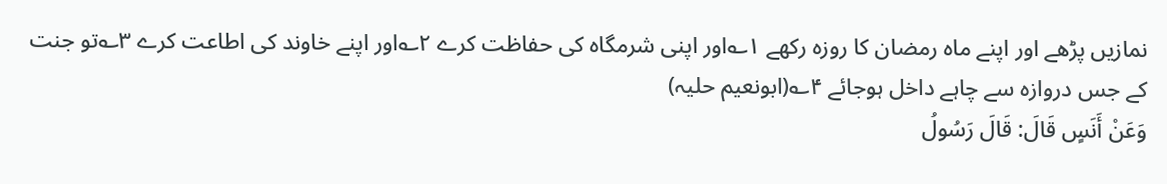نمازیں پڑھے اور اپنے ماہ رمضان کا روزہ رکھے ۱؎اور اپنی شرمگاہ کی حفاظت کرے ۲؎اور اپنے خاوند کی اطاعت کرے ۳؎تو جنت کے جس دروازہ سے چاہے داخل ہوجائے ۴؎(ابونعیم حلیہ)
وَعَنْ أَنَسٍ قَالَ: قَالَ رَسُولُ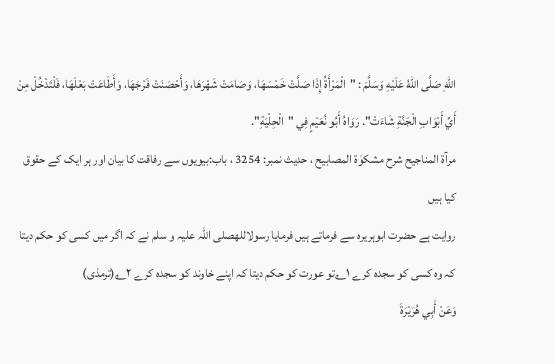اللّٰهِ صَلَّى اللّٰهُ عَلَيْهِ وَسَلَّمَ : "الْمَرْأَةُ إِذَا صَلَّتْ خَمْسَهَا، وَصَامَتْ شَهْرَهَا، وَأَحْصَنَتْ فَرْجَهَا، وَأَطَاعَتْ بَعْلَهَا، فَلْتَدْخُلْ مِنْ أَيِّ أَبْوَابِ الْجَنَّةِ شَاءَتْ". رَوَاهُ أَبُو نُعَيْمٍ فِي "الْحِلْيَةِ".
مرآۃ المناجیح شرح مشکوٰۃ المصابیح ، حدیث نمبر: 3254 ، باب:بیویوں سے رفاقت کا بیان اور ہر ایک کے حقوق کیا ہیں
روایت ہے حضرت ابوہریرہ سے فرماتے ہیں فرمایا رسولاللهصلی اللہ علیہ و سلم نے کہ اگر میں کسی کو حکم دیتا کہ وہ کسی کو سجدہ کرے ۱؎تو عورت کو حکم دیتا کہ اپنے خاوند کو سجدہ کرے ۲؎(ترمذی)
وَعَنْ أَبِي هُرَيْرَةَ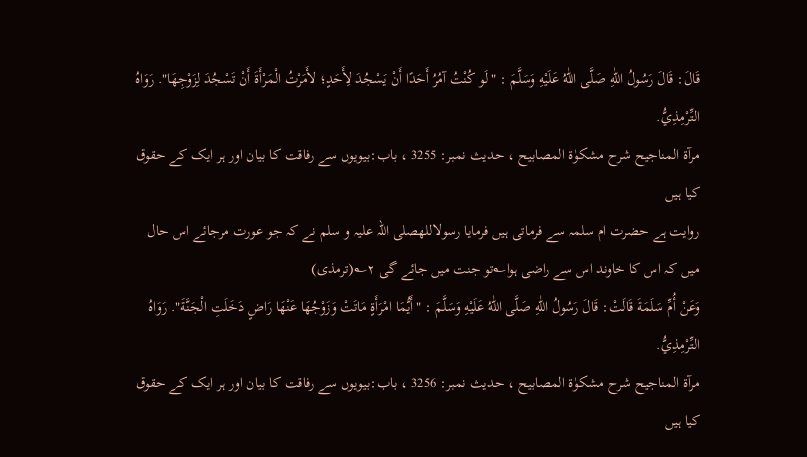قَالَ: قَالَ رَسُولُ اللّٰهِ صَلَّى اللّٰهُ عَلَيْهِ وَسَلَّمَ : "لَو كُنْتُ آمُرُ أَحَدًا أَنْ يَسْجُدَ لِأَحَدٍ؛ لأَمَرْتُ الْمَرْأَةَ أَنْ تَسْجُدَ لِزَوْجِهَا". رَوَاهُ التِّرْمِذِيُّ.
مرآۃ المناجیح شرح مشکوٰۃ المصابیح ، حدیث نمبر: 3255 ، باب:بیویوں سے رفاقت کا بیان اور ہر ایک کے حقوق کیا ہیں
روایت ہے حضرت ام سلمہ سے فرماتی ہیں فرمایا رسولاللهصلی اللہ علیہ و سلم نے کہ جو عورت مرجائے اس حال میں کہ اس کا خاوند اس سے راضی ہوا؎تو جنت میں جائے گی ۲؎(ترمذی)
وَعَنْ أُمِّ سَلَمَةَ قَالَتْ: قَالَ رَسُولُ اللّٰهِ صَلَّى اللّٰهُ عَلَيْهِ وَسَلَّمَ : "أَيُّمَا امْرَأَةٍ مَاتَتْ وَزَوْجُهَا عَنْهَا رَاضٍ دَخَلَتِ الْجَنَّةَ". رَوَاهُ التِّرْمِذِيُّ.
مرآۃ المناجیح شرح مشکوٰۃ المصابیح ، حدیث نمبر: 3256 ، باب:بیویوں سے رفاقت کا بیان اور ہر ایک کے حقوق کیا ہیں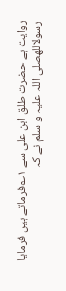روایت ہے حضرت طلق ابن علی سے ۱؎فرماتے ہیں فرمایا رسولاللهصلی اللہ علیہ و سلم نے کہ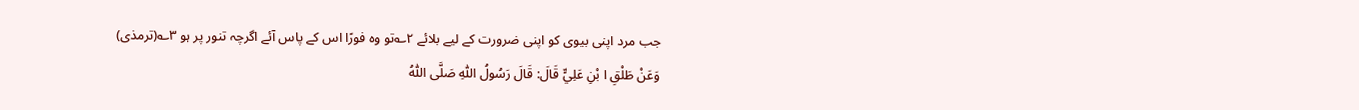جب مرد اپنی بیوی کو اپنی ضرورت کے لیے بلائے ۲؎تو وہ فورًا اس کے پاس آئے اگرچہ تنور پر ہو ۳؎(ترمذی)
وَعَنْ طَلْقِ ا بْنِ عَلِيٍّ قَالَ: قَالَ رَسُولُ اللّٰهِ صَلَّى اللّٰهُ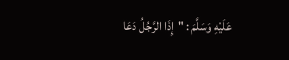عَلَيْهِ وَسَلَّمَ : "إِذَا الرَّجُلُ دَعَا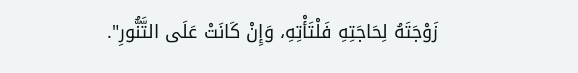زَوْجَتَهُ لِحَاجَتِهِ فَلْتَأْتِهِ، وَإِنْ كَانَتْ عَلَى التَّنُّورِ".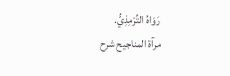رَوَاهُ التِّرْمِذِيُّ.
مرآۃ المناجیح شرح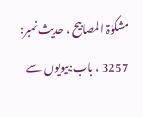مشکوٰۃ المصابیح ، حدیث نمبر: 3257 ، باب:بیویوں سے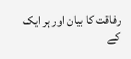رفاقت کا بیان اور ہر ایک کے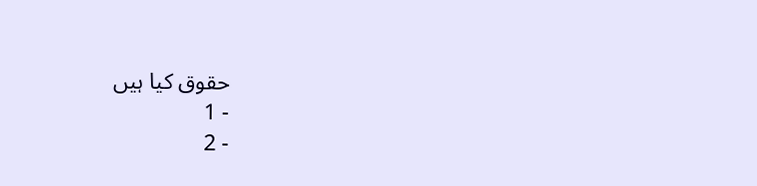حقوق کیا ہیں
- 1
- 2